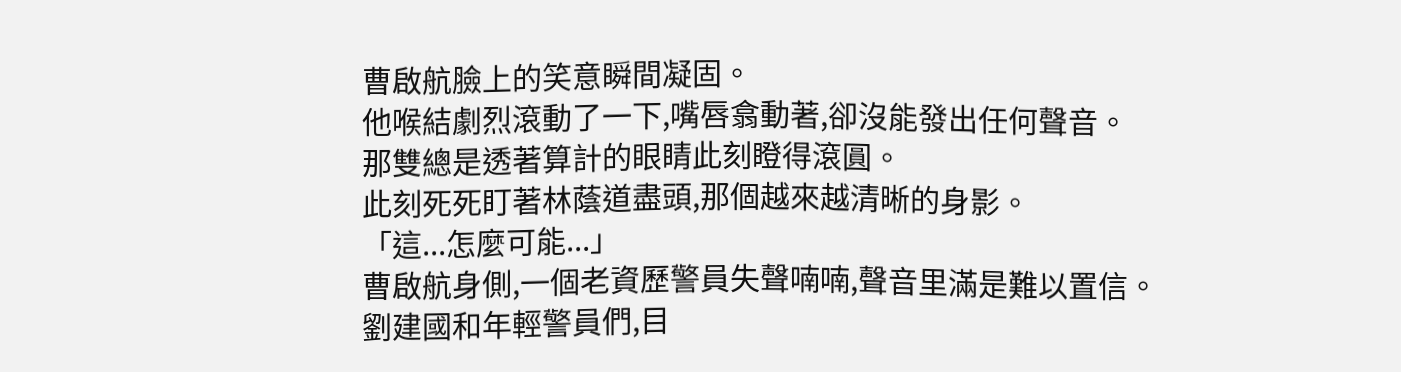曹啟航臉上的笑意瞬間凝固。
他喉結劇烈滾動了一下,嘴唇翕動著,卻沒能發出任何聲音。
那雙總是透著算計的眼睛此刻瞪得滾圓。
此刻死死盯著林蔭道盡頭,那個越來越清晰的身影。
「這...怎麼可能...」
曹啟航身側,一個老資歷警員失聲喃喃,聲音里滿是難以置信。
劉建國和年輕警員們,目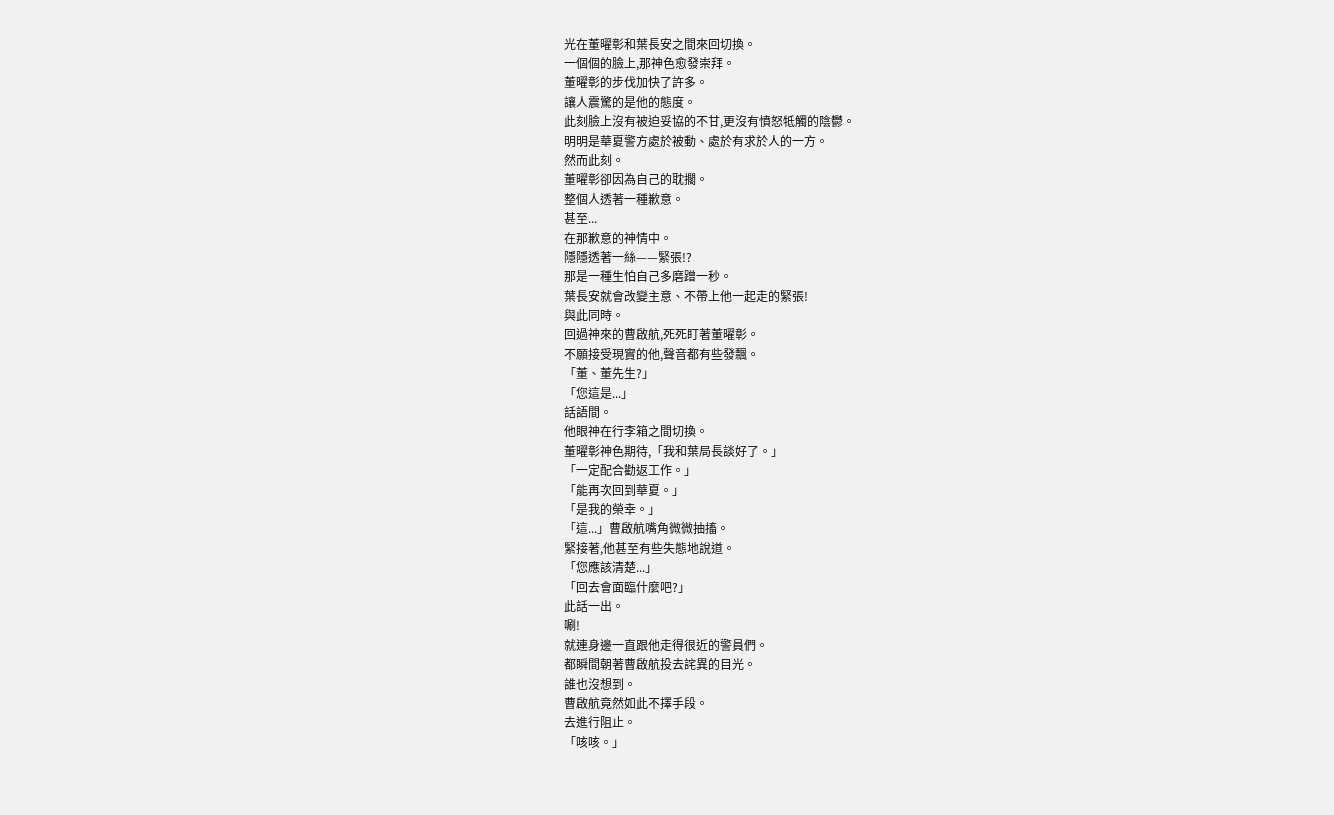光在董曜彰和葉長安之間來回切換。
一個個的臉上,那神色愈發崇拜。
董曜彰的步伐加快了許多。
讓人震驚的是他的態度。
此刻臉上沒有被迫妥協的不甘,更沒有憤怒牴觸的陰鬱。
明明是華夏警方處於被動、處於有求於人的一方。
然而此刻。
董曜彰卻因為自己的耽擱。
整個人透著一種歉意。
甚至...
在那歉意的神情中。
隱隱透著一絲——緊張!?
那是一種生怕自己多磨蹭一秒。
葉長安就會改變主意、不帶上他一起走的緊張!
與此同時。
回過神來的曹啟航,死死盯著董曜彰。
不願接受現實的他,聲音都有些發飄。
「董、董先生?」
「您這是...」
話語間。
他眼神在行李箱之間切換。
董曜彰神色期待,「我和葉局長談好了。」
「一定配合勸返工作。」
「能再次回到華夏。」
「是我的榮幸。」
「這...」曹啟航嘴角微微抽搐。
緊接著,他甚至有些失態地說道。
「您應該清楚...」
「回去會面臨什麼吧?」
此話一出。
唰!
就連身邊一直跟他走得很近的警員們。
都瞬間朝著曹啟航投去詫異的目光。
誰也沒想到。
曹啟航竟然如此不擇手段。
去進行阻止。
「咳咳。」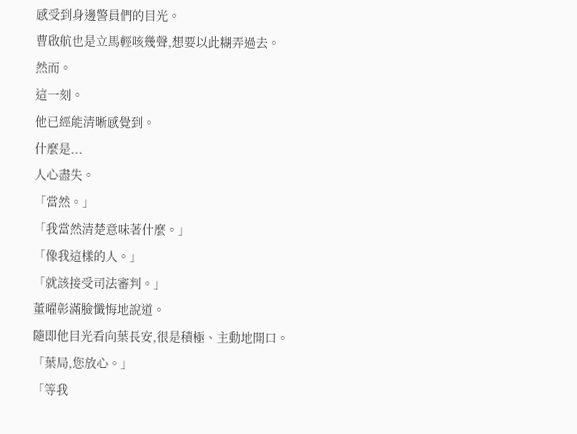感受到身邊警員們的目光。
曹啟航也是立馬輕咳幾聲,想要以此糊弄過去。
然而。
這一刻。
他已經能清晰感覺到。
什麼是...
人心盡失。
「當然。」
「我當然清楚意味著什麼。」
「像我這樣的人。」
「就該接受司法審判。」
董曜彰滿臉懺悔地說道。
隨即他目光看向葉長安,很是積極、主動地開口。
「葉局,您放心。」
「等我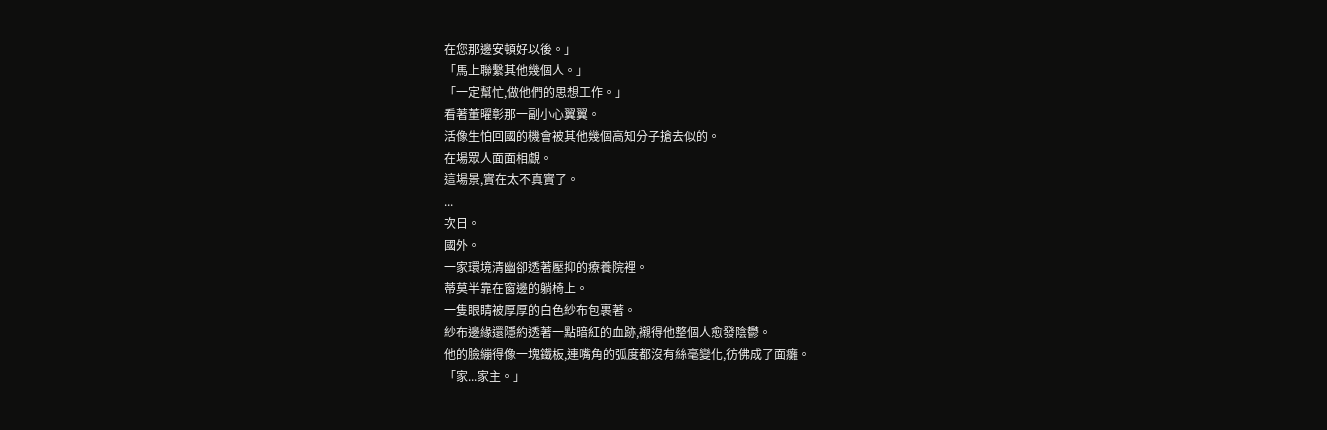在您那邊安頓好以後。」
「馬上聯繫其他幾個人。」
「一定幫忙,做他們的思想工作。」
看著董曜彰那一副小心翼翼。
活像生怕回國的機會被其他幾個高知分子搶去似的。
在場眾人面面相覷。
這場景,實在太不真實了。
...
次日。
國外。
一家環境清幽卻透著壓抑的療養院裡。
蒂莫半靠在窗邊的躺椅上。
一隻眼睛被厚厚的白色紗布包裹著。
紗布邊緣還隱約透著一點暗紅的血跡,襯得他整個人愈發陰鬱。
他的臉繃得像一塊鐵板,連嘴角的弧度都沒有絲毫變化,彷佛成了面癱。
「家...家主。」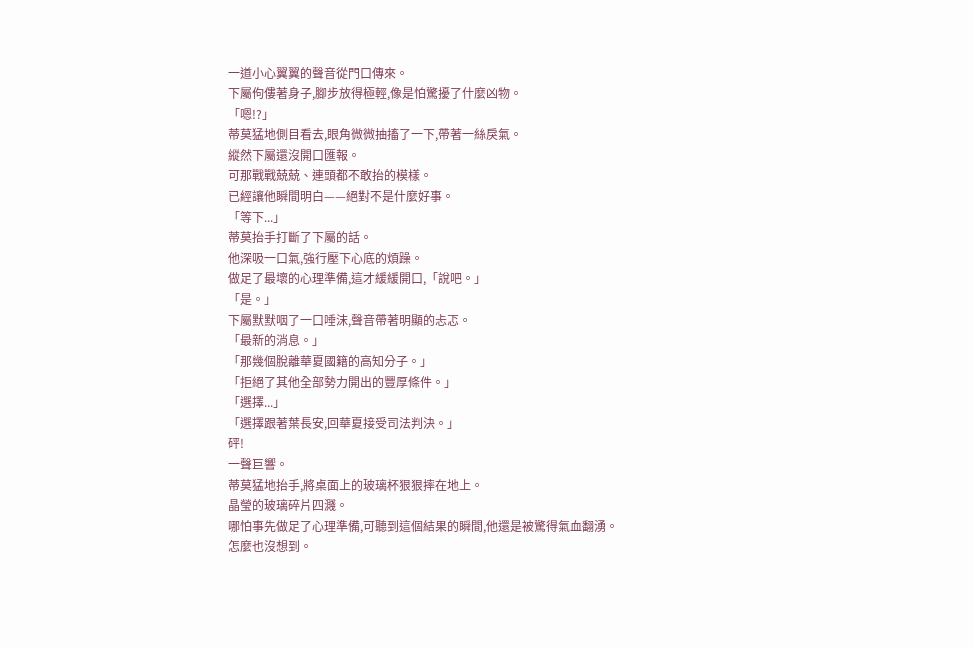一道小心翼翼的聲音從門口傳來。
下屬佝僂著身子,腳步放得極輕,像是怕驚擾了什麼凶物。
「嗯!?」
蒂莫猛地側目看去,眼角微微抽搐了一下,帶著一絲戾氣。
縱然下屬還沒開口匯報。
可那戰戰兢兢、連頭都不敢抬的模樣。
已經讓他瞬間明白——絕對不是什麼好事。
「等下...」
蒂莫抬手打斷了下屬的話。
他深吸一口氣,強行壓下心底的煩躁。
做足了最壞的心理準備,這才緩緩開口,「說吧。」
「是。」
下屬默默咽了一口唾沫,聲音帶著明顯的忐忑。
「最新的消息。」
「那幾個脫離華夏國籍的高知分子。」
「拒絕了其他全部勢力開出的豐厚條件。」
「選擇...」
「選擇跟著葉長安,回華夏接受司法判決。」
砰!
一聲巨響。
蒂莫猛地抬手,將桌面上的玻璃杯狠狠摔在地上。
晶瑩的玻璃碎片四濺。
哪怕事先做足了心理準備,可聽到這個結果的瞬間,他還是被驚得氣血翻湧。
怎麼也沒想到。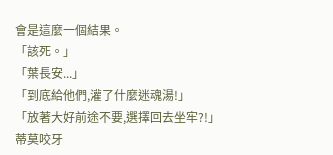會是這麼一個結果。
「該死。」
「葉長安...」
「到底給他們,灌了什麼迷魂湯!」
「放著大好前途不要,選擇回去坐牢?!」
蒂莫咬牙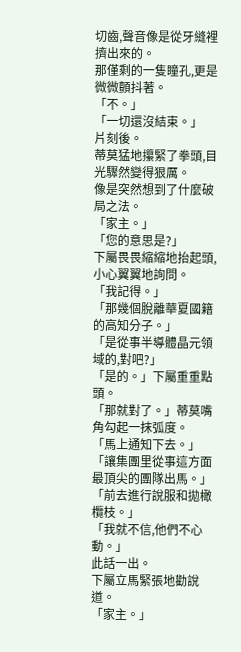切齒,聲音像是從牙縫裡擠出來的。
那僅剩的一隻瞳孔,更是微微顫抖著。
「不。」
「一切還沒結束。」
片刻後。
蒂莫猛地攥緊了拳頭,目光驟然變得狠厲。
像是突然想到了什麼破局之法。
「家主。」
「您的意思是?」
下屬畏畏縮縮地抬起頭,小心翼翼地詢問。
「我記得。」
「那幾個脫離華夏國籍的高知分子。」
「是從事半導體晶元領域的,對吧?」
「是的。」下屬重重點頭。
「那就對了。」蒂莫嘴角勾起一抹弧度。
「馬上通知下去。」
「讓集團里從事這方面最頂尖的團隊出馬。」
「前去進行說服和拋橄欖枝。」
「我就不信,他們不心動。」
此話一出。
下屬立馬緊張地勸說道。
「家主。」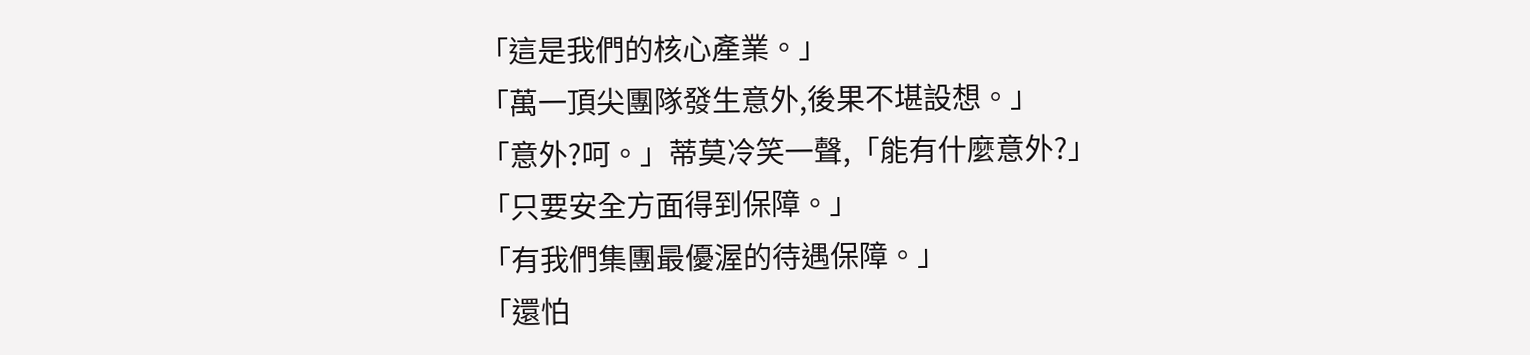「這是我們的核心產業。」
「萬一頂尖團隊發生意外,後果不堪設想。」
「意外?呵。」蒂莫冷笑一聲,「能有什麼意外?」
「只要安全方面得到保障。」
「有我們集團最優渥的待遇保障。」
「還怕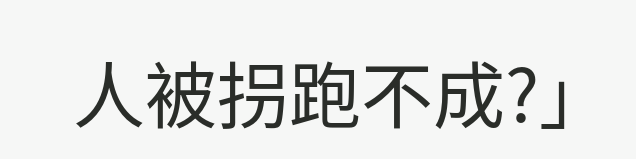人被拐跑不成?」